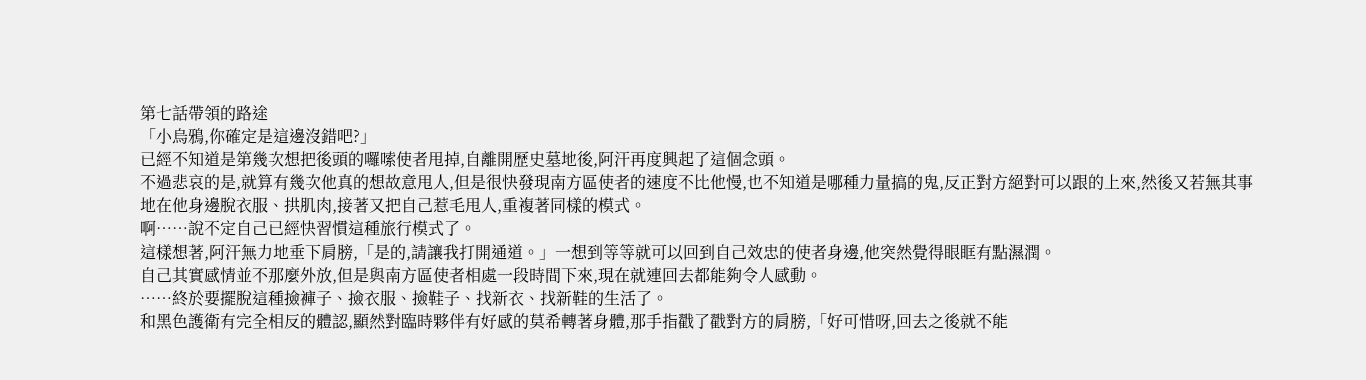第七話帶領的路途
「小烏鴉,你確定是這邊沒錯吧?」
已經不知道是第幾次想把後頭的囉嗦使者甩掉,自離開歷史墓地後,阿汗再度興起了這個念頭。
不過悲哀的是,就算有幾次他真的想故意甩人,但是很快發現南方區使者的速度不比他慢,也不知道是哪種力量搞的鬼,反正對方絕對可以跟的上來,然後又若無其事地在他身邊脫衣服、拱肌肉,接著又把自己惹毛甩人,重複著同樣的模式。
啊……說不定自己已經快習慣這種旅行模式了。
這樣想著,阿汗無力地垂下肩膀,「是的,請讓我打開通道。」一想到等等就可以回到自己效忠的使者身邊,他突然覺得眼眶有點濕潤。
自己其實感情並不那麼外放,但是與南方區使者相處一段時間下來,現在就連回去都能夠令人感動。
……終於要擺脫這種撿褲子、撿衣服、撿鞋子、找新衣、找新鞋的生活了。
和黑色護衛有完全相反的體認,顯然對臨時夥伴有好感的莫希轉著身體,那手指戳了戳對方的肩膀,「好可惜呀,回去之後就不能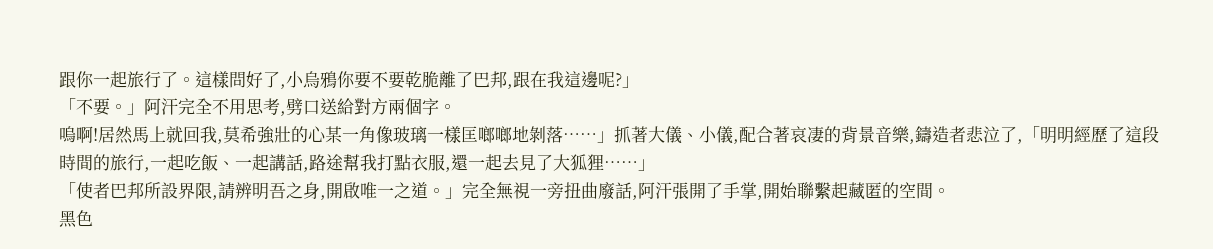跟你一起旅行了。這樣問好了,小烏鴉你要不要乾脆離了巴邦,跟在我這邊呢?」
「不要。」阿汗完全不用思考,劈口送給對方兩個字。
嗚啊!居然馬上就回我,莫希強壯的心某一角像玻璃一樣匡啷啷地剝落……」抓著大儀、小儀,配合著哀凄的背景音樂,鑄造者悲泣了,「明明經歷了這段時間的旅行,一起吃飯、一起講話,路途幫我打點衣服,還一起去見了大狐狸……」
「使者巴邦所設界限,請辨明吾之身,開啟唯一之道。」完全無視一旁扭曲廢話,阿汗張開了手掌,開始聯繫起藏匿的空間。
黑色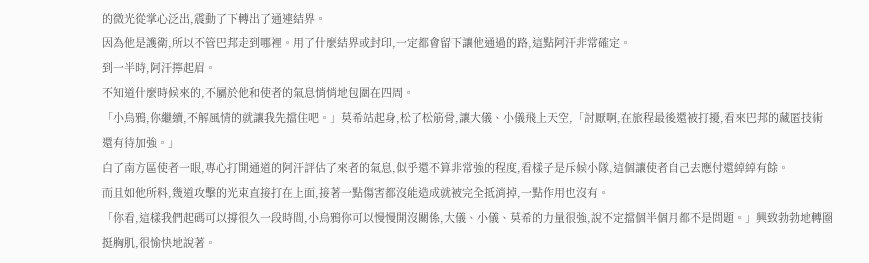的微光從掌心泛出,震動了下轉出了通連結界。
因為他是護衛,所以不管巴邦走到哪裡。用了什麼結界或封印,一定都會留下讓他通過的路,這點阿汗非常確定。
到一半時,阿汗擰起眉。
不知道什麼時候來的,不屬於他和使者的氣息悄悄地包圍在四周。
「小烏鴉,你繼續,不解風情的就讓我先擋住吧。」莫希站起身,松了松筋骨,讓大儀、小儀飛上天空,「討厭啊,在旅程最後還被打擾,看來巴邦的藏匿技術還有待加強。」
白了南方區使者一眼,專心打開通道的阿汗評估了來者的氣息,似乎還不算非常強的程度,看樣子是斥候小隊,這個讓使者自己去應付還綽綽有餘。
而且如他所料,幾道攻擊的光束直接打在上面,接著一點傷害都沒能造成就被完全抵消掉,一點作用也沒有。
「你看,這樣我們起碼可以撐很久一段時間,小烏鴉你可以慢慢開沒關係,大儀、小儀、莫希的力量很強,說不定擋個半個月都不是問題。」興致勃勃地轉圈挺胸肌,很愉快地說著。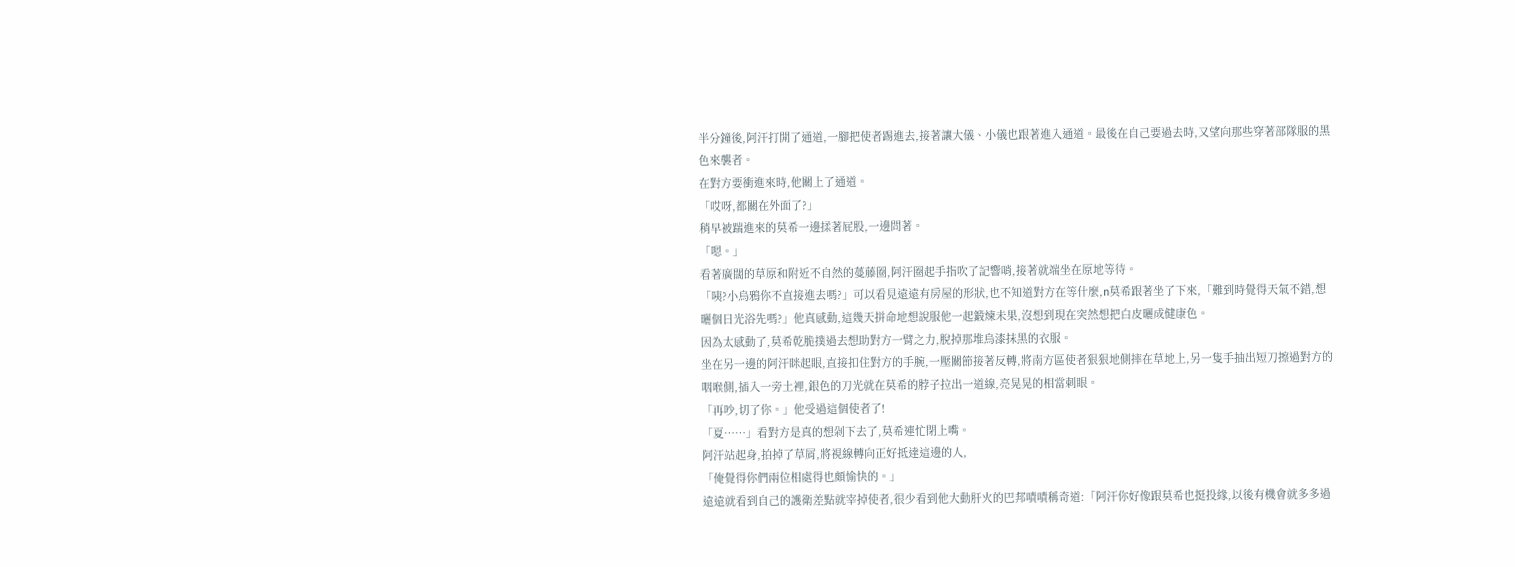半分鐘後,阿汗打開了通道,一腳把使者踢進去,接著讓大儀、小儀也跟著進入通道。最後在自己要過去時,又望向那些穿著部隊服的黑色來襲者。
在對方要衝進來時,他關上了通道。
「哎呀,都關在外面了?」
稍早被踹進來的莫希一邊揉著屁股,一邊問著。
「嗯。」
看著廣闊的草原和附近不自然的蔓藤圈,阿汗圈起手指吹了記響哨,接著就端坐在原地等待。
「咦?小烏鴉你不直接進去嗎?」可以看見遠遠有房屋的形狀,也不知道對方在等什麼,n莫希跟著坐了下來,「難到時覺得天氣不錯,想曬個日光浴先嗎?」他真感動,這幾天拼命地想說服他一起鍛煉未果,沒想到現在突然想把白皮曬成健康色。
因為太感動了,莫希乾脆撲過去想助對方一臂之力,脫掉那堆烏漆抹黑的衣服。
坐在另一邊的阿汗眯起眼,直接扣住對方的手腕,一壓關節接著反轉,將南方區使者狠狠地側摔在草地上,另一隻手抽出短刀擦過對方的咽喉側,插入一旁土裡,銀色的刀光就在莫希的脖子拉出一道線,亮晃晃的相當刺眼。
「再吵,切了你。」他受過這個使者了!
「夏……」看對方是真的想剁下去了,莫希連忙閉上嘴。
阿汗站起身,拍掉了草屑,將視線轉向正好抵達這邊的人,
「俺覺得你們兩位相處得也頗愉快的。」
遠遠就看到自己的護衛差點就宰掉使者,很少看到他大動肝火的巴邦嘖嘖稱奇道:「阿汗你好像跟莫希也挺投緣,以後有機會就多多過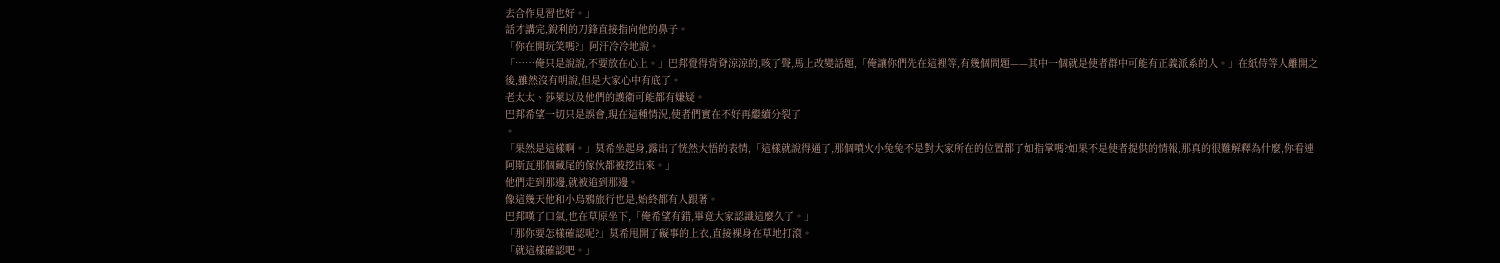去合作見習也好。」
話才講完,銳利的刀鋒直接指向他的鼻子。
「你在開玩笑嗎?」阿汗冷冷地說。
「……俺只是說說,不要放在心上。」巴邦覺得背脊涼涼的,咳了聲,馬上改變話題,「俺讓你們先在這裡等,有幾個問題——其中一個就是使者群中可能有正義派系的人。」在紙侍等人離開之後,雖然沒有明說,但是大家心中有底了。
老太太、莎萊以及他們的護衛可能都有嫌疑。
巴邦希望一切只是誤會,現在這種情況,使者們實在不好再繼續分裂了
。
「果然是這樣啊。」莫希坐起身,露出了恍然大悟的表情,「這樣就說得通了,那個噴火小兔兔不是對大家所在的位置都了如指掌嗎?如果不是使者提供的情報,那真的很難解釋為什麼,你看連阿斯瓦那個藏尾的傢伙都被挖出來。」
他們走到那邊,就被追到那邊。
像這幾天他和小烏鴉旅行也是,始終都有人跟著。
巴邦嘆了口氣,也在草原坐下,「俺希望有錯,畢竟大家認識這麼久了。」
「那你要怎樣確認呢?」莫希甩開了礙事的上衣,直接裸身在草地打滾。
「就這樣確認吧。」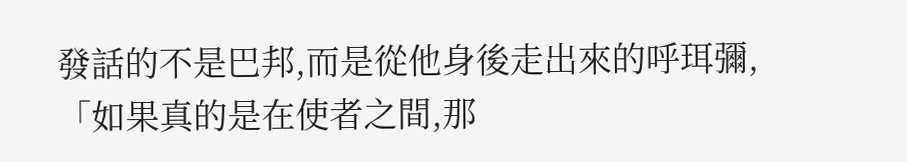發話的不是巴邦,而是從他身後走出來的呼珥彌,「如果真的是在使者之間,那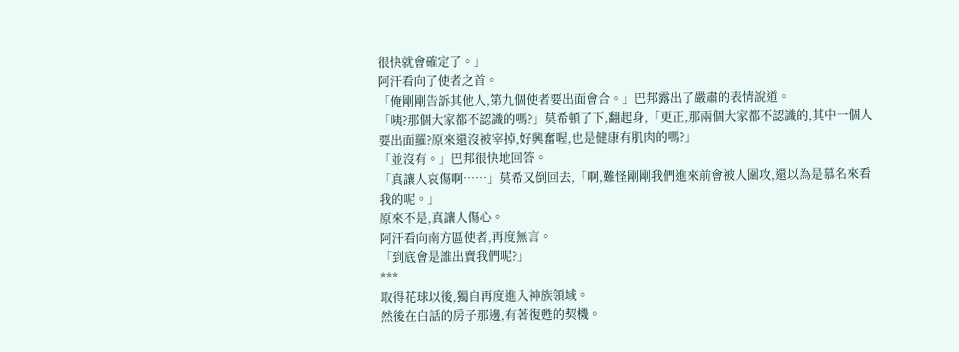很快就會確定了。」
阿汗看向了使者之首。
「俺剛剛告訴其他人,第九個使者要出面會合。」巴邦露出了嚴肅的表情說道。
「咦?那個大家都不認識的嗎?」莫希頓了下,翻起身,「更正,那兩個大家都不認識的,其中一個人要出面羅?原來還沒被宰掉,好興奮喔,也是健康有肌肉的嗎?」
「並沒有。」巴邦很快地回答。
「真讓人哀傷啊……」莫希又倒回去,「啊,難怪剛剛我們進來前會被人圍攻,還以為是慕名來看我的呢。」
原來不是,真讓人傷心。
阿汗看向南方區使者,再度無言。
「到底會是誰出賣我們呢?」
***
取得花球以後,獨自再度進入神族領域。
然後在白話的房子那邊,有著復甦的契機。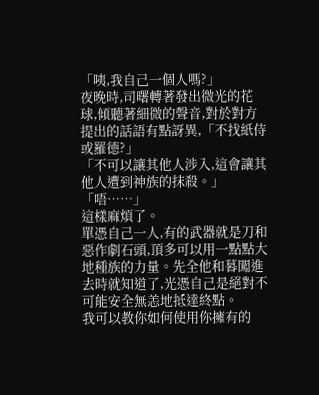「咦,我自己一個人嗎?」
夜晚時,司曙轉著發出微光的花球,傾聽著細微的聲音,對於對方提出的話語有點訝異,「不找紙侍或羅德?」
「不可以讓其他人涉入,這會讓其他人遭到神族的抹殺。」
「唔……」
這樣麻煩了。
單憑自己一人,有的武器就是刀和惡作劇石頭,頂多可以用一點點大地種族的力量。先全他和暮闖進去時就知道了,光憑自己是絕對不可能安全無恙地抵達終點。
我可以教你如何使用你擁有的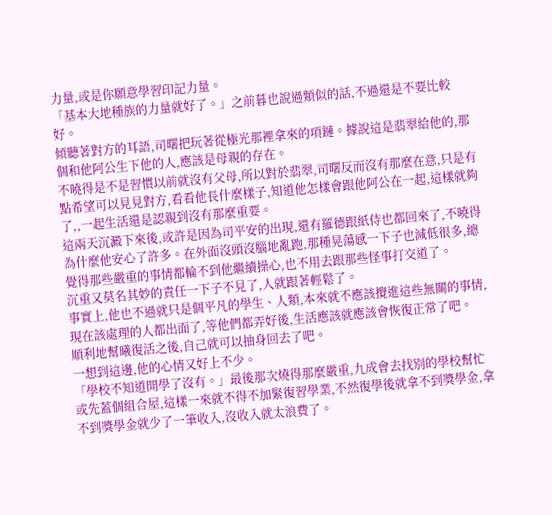力量,或是你願意學習印記力量。
「基本大地種族的力量就好了。」之前暮也說過類似的話,不過還是不要比較好。
傾聽著對方的耳語,司曙把玩著從極光那裡拿來的項鏈。據說這是翡翠給他的,那個和他阿公生下他的人,應該是母親的存在。
不曉得是不是習慣以前就沒有父母,所以對於翡翠,司曙反而沒有那麼在意,只是有點希望可以見見對方,看看他長什麼樣子,知道他怎樣會跟他阿公在一起,這樣就夠了,,一起生活還是認親到沒有那麼重要。
這兩天沉澱下來後,或許是因為司平安的出現,還有羅德跟紙侍也都回來了,不曉得為什麼他安心了許多。在外面沒頭沒腦地亂跑,那種晃蕩感一下子也減低很多,總覺得那些嚴重的事情都輪不到他繼續操心,也不用去跟那些怪事打交道了。
沉重又莫名其妙的責任一下子不見了,人就跟著輕鬆了。
事實上,他也不過就只是個平凡的學生、人類,本來就不應該攪進這些無關的事情,現在該處理的人都出面了,等他們都弄好後,生活應該就應該會恢復正常了吧。
順利地幫曦復活之後,自己就可以抽身回去了吧。
一想到這邊,他的心情又好上不少。
「學校不知道開學了沒有。」最後那次燒得那麼嚴重,九成會去找別的學校幫忙或先蓋個組合屋,這樣一來就不得不加緊復習學業,不然復學後就拿不到獎學金,拿不到獎學金就少了一筆收入,沒收入就太浪費了。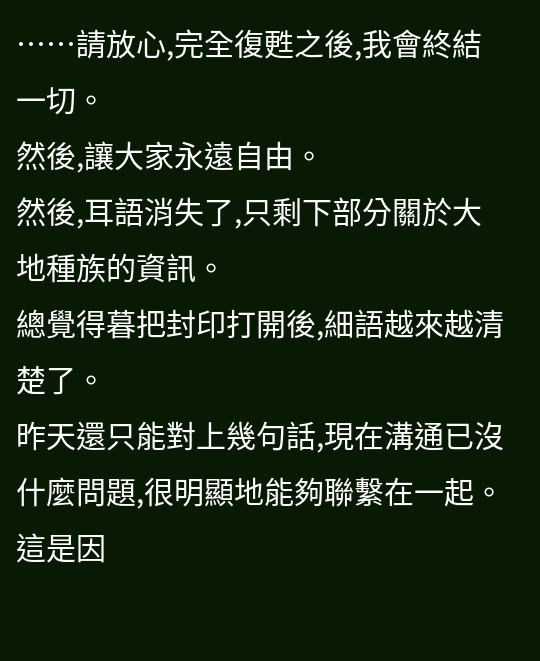……請放心,完全復甦之後,我會終結一切。
然後,讓大家永遠自由。
然後,耳語消失了,只剩下部分關於大地種族的資訊。
總覺得暮把封印打開後,細語越來越清楚了。
昨天還只能對上幾句話,現在溝通已沒什麼問題,很明顯地能夠聯繫在一起。這是因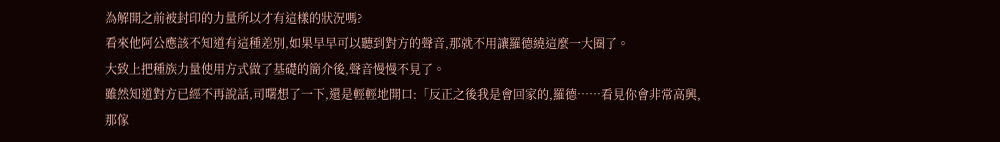為解開之前被封印的力量所以才有這樣的狀況嗎?
看來他阿公應該不知道有這種差別,如果早早可以聽到對方的聲音,那就不用讓羅德繞這麼一大圈了。
大致上把種族力量使用方式做了基礎的簡介後,聲音慢慢不見了。
雖然知道對方已經不再說話,司曙想了一下,還是輕輕地開口:「反正之後我是會回家的,羅德……看見你會非常高興,那傢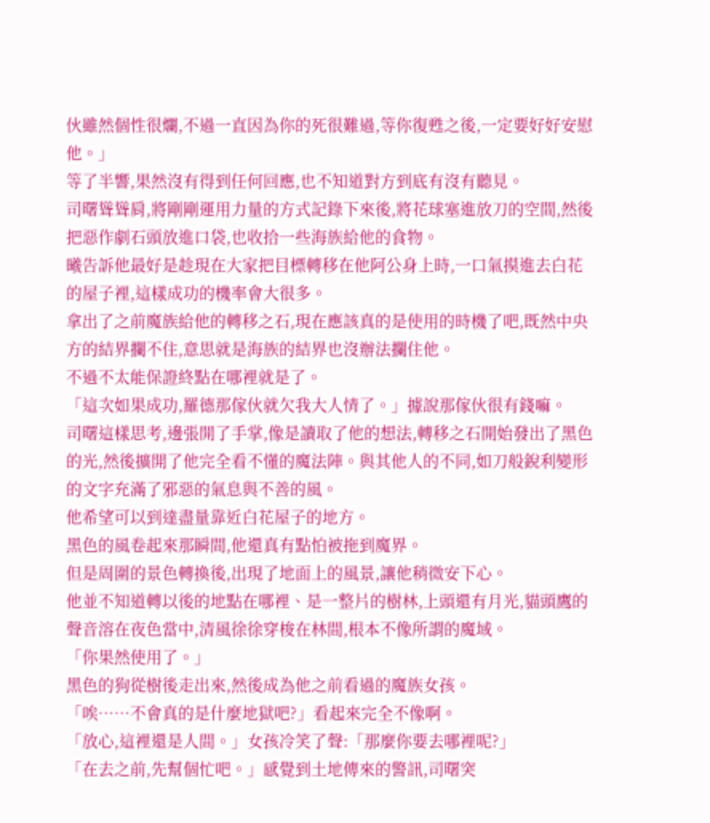伙雖然個性很爛,不過一直因為你的死很難過,等你復甦之後,一定要好好安慰他。」
等了半響,果然沒有得到任何回應,也不知道對方到底有沒有聽見。
司曙聳聳肩,將剛剛運用力量的方式記錄下來後,將花球塞進放刀的空間,然後把惡作劇石頭放進口袋,也收拾一些海族給他的食物。
曦告訴他最好是趁現在大家把目標轉移在他阿公身上時,一口氣摸進去白花的屋子裡,這樣成功的機率會大很多。
拿出了之前魔族給他的轉移之石,現在應該真的是使用的時機了吧,既然中央方的結界攔不住,意思就是海族的結界也沒辦法攔住他。
不過不太能保證終點在哪裡就是了。
「這次如果成功,羅德那傢伙就欠我大人情了。」據說那傢伙很有錢嘛。
司曙這樣思考,邊張開了手掌,像是讀取了他的想法,轉移之石開始發出了黑色的光,然後擴開了他完全看不懂的魔法陣。與其他人的不同,如刀般銳利變形的文字充滿了邪惡的氣息與不善的風。
他希望可以到達盡量靠近白花屋子的地方。
黑色的風卷起來那瞬間,他還真有點怕被拖到魔界。
但是周圍的景色轉換後,出現了地面上的風景,讓他稍微安下心。
他並不知道轉以後的地點在哪裡、是一整片的樹林,上頭還有月光,貓頭鷹的聲音溶在夜色當中,清風徐徐穿梭在林間,根本不像所謂的魔域。
「你果然使用了。」
黑色的狗從樹後走出來,然後成為他之前看過的魔族女孩。
「唉……不會真的是什麼地獄吧?」看起來完全不像啊。
「放心,這裡還是人間。」女孩冷笑了聲:「那麼你要去哪裡呢?」
「在去之前,先幫個忙吧。」感覺到土地傳來的警訊,司曙突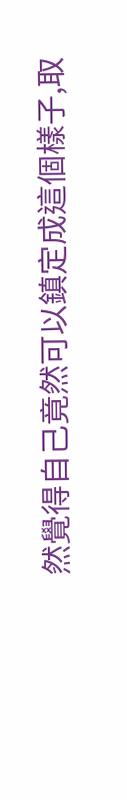然覺得自己竟然可以鎮定成這個樣子,取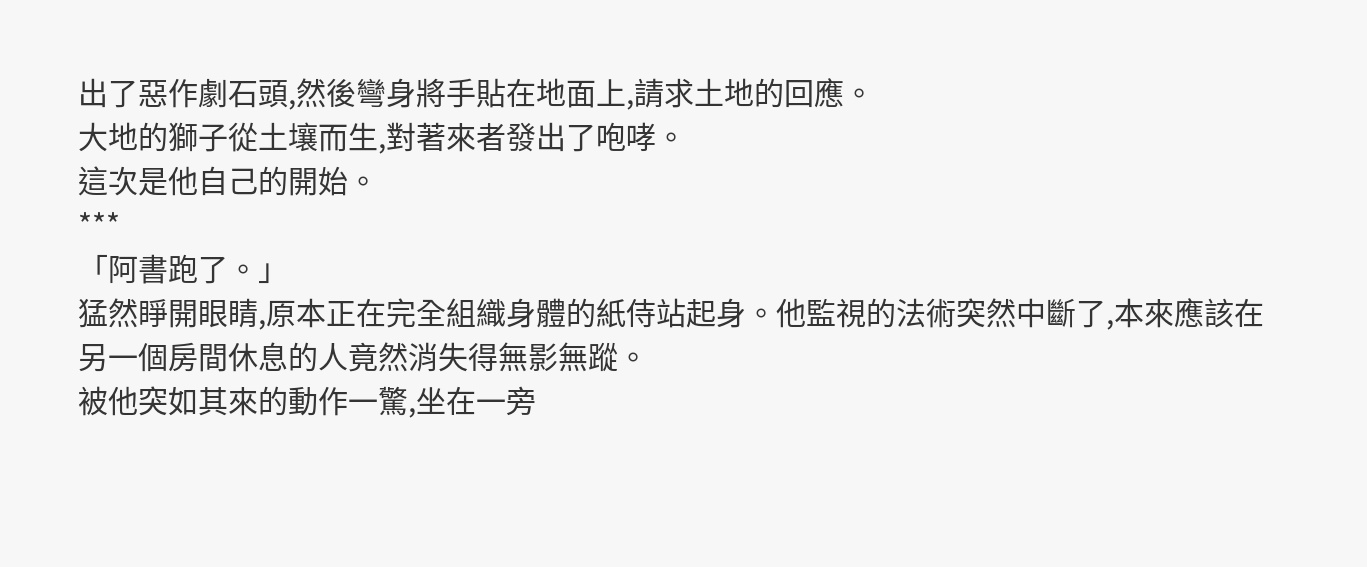出了惡作劇石頭,然後彎身將手貼在地面上,請求土地的回應。
大地的獅子從土壤而生,對著來者發出了咆哮。
這次是他自己的開始。
***
「阿書跑了。」
猛然睜開眼睛,原本正在完全組織身體的紙侍站起身。他監視的法術突然中斷了,本來應該在另一個房間休息的人竟然消失得無影無蹤。
被他突如其來的動作一驚,坐在一旁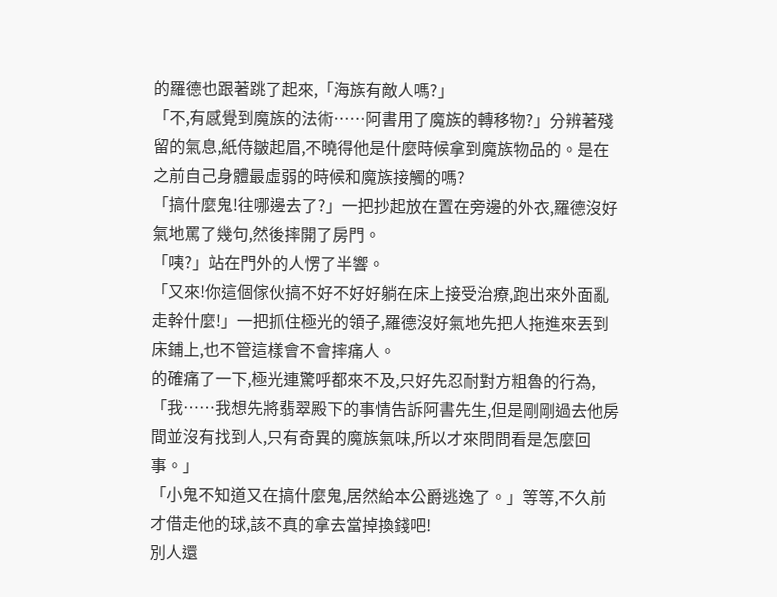的羅德也跟著跳了起來,「海族有敵人嗎?」
「不,有感覺到魔族的法術……阿書用了魔族的轉移物?」分辨著殘留的氣息,紙侍皺起眉,不曉得他是什麼時候拿到魔族物品的。是在之前自己身體最虛弱的時候和魔族接觸的嗎?
「搞什麼鬼!往哪邊去了?」一把抄起放在置在旁邊的外衣,羅德沒好氣地罵了幾句,然後摔開了房門。
「咦?」站在門外的人愣了半響。
「又來!你這個傢伙搞不好不好好躺在床上接受治療,跑出來外面亂走幹什麼!」一把抓住極光的領子,羅德沒好氣地先把人拖進來丟到床鋪上,也不管這樣會不會摔痛人。
的確痛了一下,極光連驚呼都來不及,只好先忍耐對方粗魯的行為,「我……我想先將翡翠殿下的事情告訴阿書先生,但是剛剛過去他房間並沒有找到人,只有奇異的魔族氣味,所以才來問問看是怎麼回事。」
「小鬼不知道又在搞什麼鬼,居然給本公爵逃逸了。」等等,不久前才借走他的球,該不真的拿去當掉換錢吧!
別人還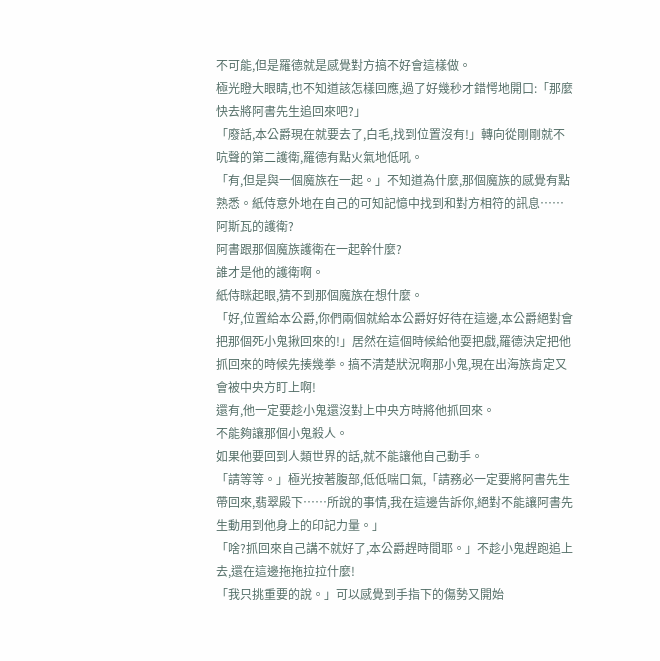不可能,但是羅德就是感覺對方搞不好會這樣做。
極光瞪大眼睛,也不知道該怎樣回應,過了好幾秒才錯愕地開口:「那麼快去將阿書先生追回來吧?」
「廢話,本公爵現在就要去了,白毛,找到位置沒有!」轉向從剛剛就不吭聲的第二護衛,羅德有點火氣地低吼。
「有,但是與一個魔族在一起。」不知道為什麼,那個魔族的感覺有點熟悉。紙侍意外地在自己的可知記憶中找到和對方相符的訊息……阿斯瓦的護衛?
阿書跟那個魔族護衛在一起幹什麼?
誰才是他的護衛啊。
紙侍眯起眼,猜不到那個魔族在想什麼。
「好,位置給本公爵,你們兩個就給本公爵好好待在這邊,本公爵絕對會把那個死小鬼揪回來的!」居然在這個時候給他耍把戲,羅德決定把他抓回來的時候先揍幾拳。搞不清楚狀況啊那小鬼,現在出海族肯定又會被中央方盯上啊!
還有,他一定要趁小鬼還沒對上中央方時將他抓回來。
不能夠讓那個小鬼殺人。
如果他要回到人類世界的話,就不能讓他自己動手。
「請等等。」極光按著腹部,低低喘口氣,「請務必一定要將阿書先生帶回來,翡翠殿下……所說的事情,我在這邊告訴你,絕對不能讓阿書先生動用到他身上的印記力量。」
「啥?抓回來自己講不就好了,本公爵趕時間耶。」不趁小鬼趕跑追上去,還在這邊拖拖拉拉什麼!
「我只挑重要的說。」可以感覺到手指下的傷勢又開始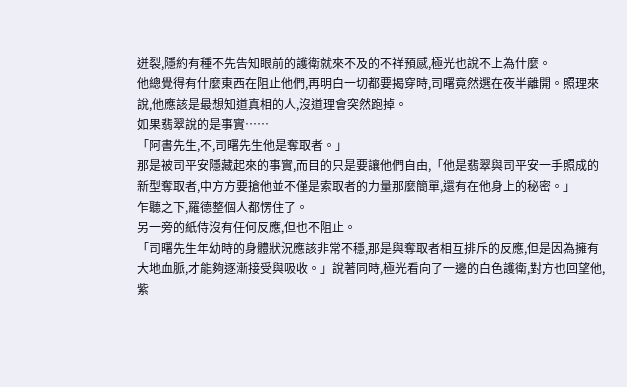迸裂,隱約有種不先告知眼前的護衛就來不及的不祥預感,極光也說不上為什麼。
他總覺得有什麼東西在阻止他們,再明白一切都要揭穿時,司曙竟然選在夜半離開。照理來說,他應該是最想知道真相的人,沒道理會突然跑掉。
如果翡翠說的是事實……
「阿書先生,不,司曙先生他是奪取者。」
那是被司平安隱藏起來的事實,而目的只是要讓他們自由,「他是翡翠與司平安一手照成的新型奪取者,中方方要搶他並不僅是索取者的力量那麼簡單,還有在他身上的秘密。」
乍聽之下,羅德整個人都愣住了。
另一旁的紙侍沒有任何反應,但也不阻止。
「司曙先生年幼時的身體狀況應該非常不穩,那是與奪取者相互排斥的反應,但是因為擁有大地血脈,才能夠逐漸接受與吸收。」說著同時,極光看向了一邊的白色護衛,對方也回望他,紫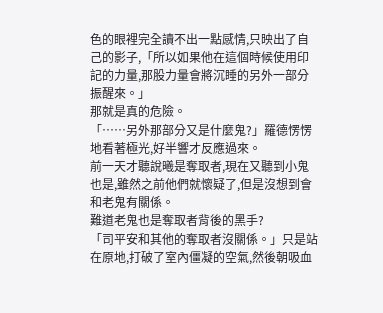色的眼裡完全讀不出一點感情,只映出了自己的影子,「所以如果他在這個時候使用印記的力量,那股力量會將沉睡的另外一部分振醒來。」
那就是真的危險。
「……另外那部分又是什麼鬼?」羅德愣愣地看著極光,好半響才反應過來。
前一天才聽說曦是奪取者,現在又聽到小鬼也是,雖然之前他們就懷疑了,但是沒想到會和老鬼有關係。
難道老鬼也是奪取者背後的黑手?
「司平安和其他的奪取者沒關係。」只是站在原地,打破了室內僵凝的空氣,然後朝吸血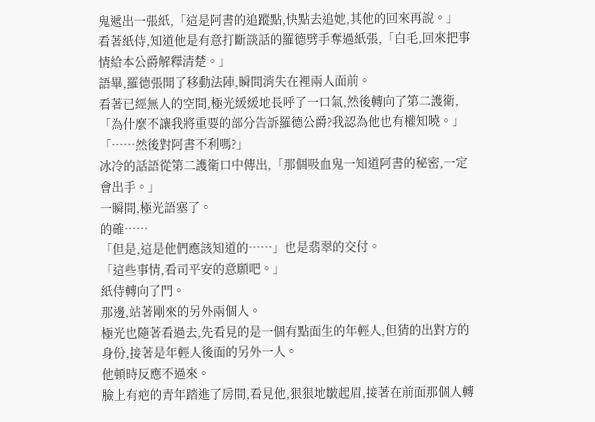鬼遞出一張紙,「這是阿書的追蹤點,快點去追她,其他的回來再說。」
看著紙侍,知道他是有意打斷談話的羅德劈手奪過紙張,「白毛,回來把事情給本公爵解釋清楚。」
語畢,羅德張開了移動法陣,瞬間消失在裡兩人面前。
看著已經無人的空間,極光緩緩地長呼了一口氣,然後轉向了第二護衛,「為什麼不讓我將重要的部分告訴羅德公爵?我認為他也有權知曉。」
「……然後對阿書不利嗎?」
冰冷的話語從第二護衛口中傳出,「那個吸血鬼一知道阿書的秘密,一定會出手。」
一瞬間,極光語塞了。
的確……
「但是,這是他們應該知道的……」也是翡翠的交付。
「這些事情,看司平安的意願吧。」
紙侍轉向了門。
那邊,站著剛來的另外兩個人。
極光也隨著看過去,先看見的是一個有點面生的年輕人,但猜的出對方的身份,接著是年輕人後面的另外一人。
他頓時反應不過來。
臉上有疤的青年踏進了房間,看見他,狠狠地皺起眉,接著在前面那個人轉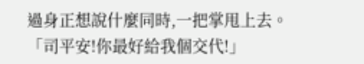過身正想說什麼同時,一把掌甩上去。
「司平安!你最好給我個交代!」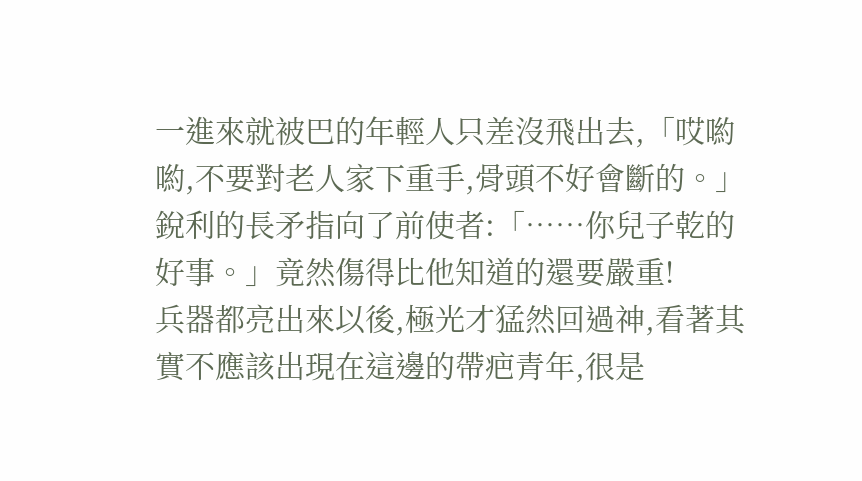一進來就被巴的年輕人只差沒飛出去,「哎喲喲,不要對老人家下重手,骨頭不好會斷的。」
銳利的長矛指向了前使者:「……你兒子乾的好事。」竟然傷得比他知道的還要嚴重!
兵器都亮出來以後,極光才猛然回過神,看著其實不應該出現在這邊的帶疤青年,很是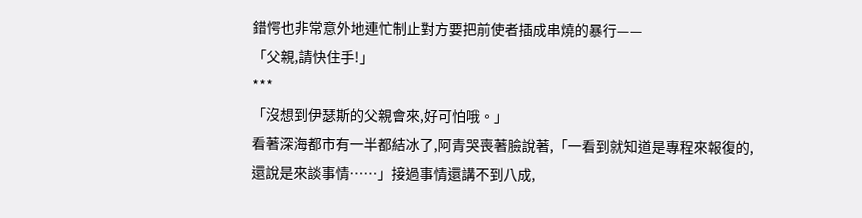錯愕也非常意外地連忙制止對方要把前使者插成串燒的暴行——
「父親,請快住手!」
***
「沒想到伊瑟斯的父親會來,好可怕哦。」
看著深海都市有一半都結冰了,阿青哭喪著臉說著,「一看到就知道是專程來報復的,還說是來談事情……」接過事情還講不到八成,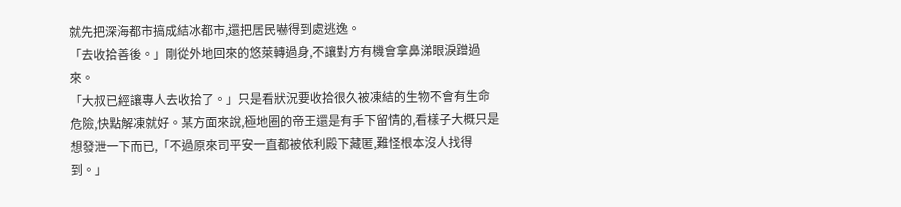就先把深海都市搞成結冰都市,還把居民嚇得到處逃逸。
「去收拾善後。」剛從外地回來的悠萊轉過身,不讓對方有機會拿鼻涕眼淚蹭過來。
「大叔已經讓專人去收拾了。」只是看狀況要收拾很久被凍結的生物不會有生命危險,快點解凍就好。某方面來說,極地圈的帝王還是有手下留情的,看樣子大概只是想發泄一下而已,「不過原來司平安一直都被依利殿下藏匿,難怪根本沒人找得到。」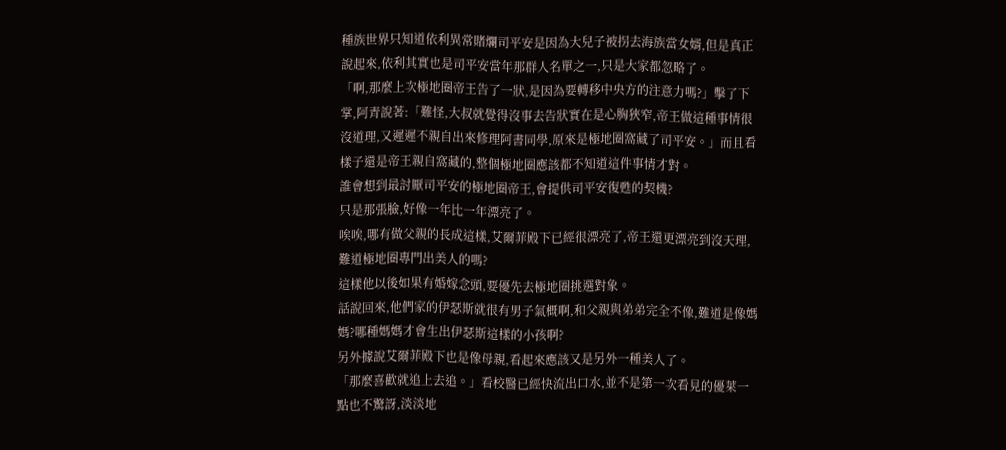種族世界只知道依利異常賭爛司平安是因為大兒子被拐去海族當女婿,但是真正說起來,依利其實也是司平安當年那群人名單之一,只是大家都忽略了。
「啊,那麼上次極地圈帝王告了一狀,是因為要轉移中央方的注意力嗎?」擊了下掌,阿青說著:「難怪,大叔就覺得沒事去告狀實在是心胸狹窄,帝王做這種事情很沒道理,又遲遲不親自出來修理阿書同學,原來是極地圈窩藏了司平安。」而且看樣子還是帝王親自窩藏的,整個極地圈應該都不知道這件事情才對。
誰會想到最討厭司平安的極地圈帝王,會提供司平安復甦的契機?
只是那張臉,好像一年比一年漂亮了。
唉唉,哪有做父親的長成這樣,艾爾菲殿下已經很漂亮了,帝王還更漂亮到沒天理,難道極地圈專門出美人的嗎?
這樣他以後如果有婚嫁念頭,要優先去極地圈挑選對象。
話說回來,他們家的伊瑟斯就很有男子氣概啊,和父親與弟弟完全不像,難道是像媽媽?哪種媽媽才會生出伊瑟斯這樣的小孩啊?
另外據說艾爾菲殿下也是像母親,看起來應該又是另外一種美人了。
「那麼喜歡就追上去追。」看校醫已經快流出口水,並不是第一次看見的優萊一點也不驚訝,淡淡地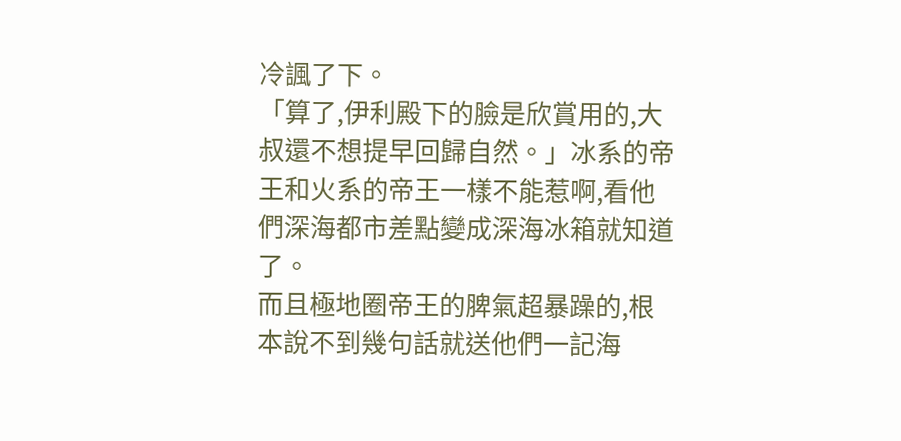冷諷了下。
「算了,伊利殿下的臉是欣賞用的,大叔還不想提早回歸自然。」冰系的帝王和火系的帝王一樣不能惹啊,看他們深海都市差點變成深海冰箱就知道了。
而且極地圈帝王的脾氣超暴躁的,根本說不到幾句話就送他們一記海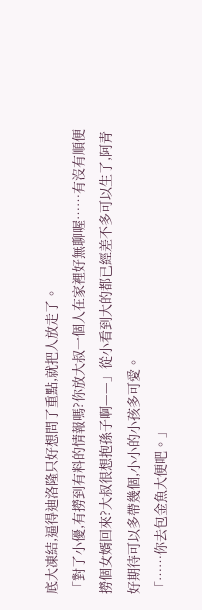底大凍結,逼得迪洛隆只好想問了重點,就把人放走了。
「對了小優,有撈到有料的情報嗎?你放大叔一個人在家裡好無聊喔……有沒有順便撈個女婿回來?大叔很想抱孫子啊——」從小看到大的都已經差不多可以生了,阿青好期待可以多帶幾個,小小的小孩多可愛。
「……你去包金魚大便吧。」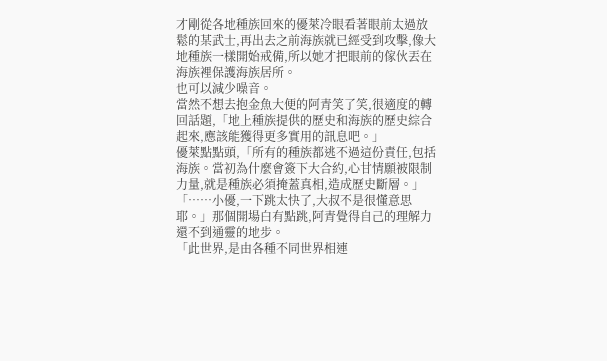才剛從各地種族回來的優萊冷眼看著眼前太過放鬆的某武士,再出去之前海族就已經受到攻擊,像大地種族一樣開始戒備,所以她才把眼前的傢伙丟在海族裡保護海族居所。
也可以減少噪音。
當然不想去抱金魚大便的阿青笑了笑,很適度的轉回話題,「地上種族提供的歷史和海族的歷史綜合起來,應該能獲得更多實用的訊息吧。」
優萊點點頭,「所有的種族都逃不過這份責任,包括海族。當初為什麼會簽下大合約,心甘情願被限制力量,就是種族必須掩蓋真相,造成歷史斷層。」
「……小優,一下跳太快了,大叔不是很懂意思耶。」那個開場白有點跳,阿青覺得自己的理解力還不到通靈的地步。
「此世界,是由各種不同世界相連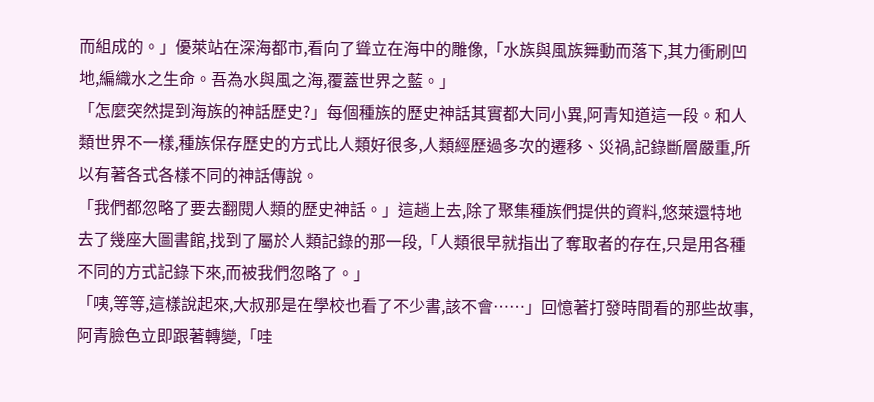而組成的。」優萊站在深海都市,看向了聳立在海中的雕像,「水族與風族舞動而落下,其力衝刷凹地,編織水之生命。吾為水與風之海,覆蓋世界之藍。」
「怎麼突然提到海族的神話歷史?」每個種族的歷史神話其實都大同小異,阿青知道這一段。和人類世界不一樣,種族保存歷史的方式比人類好很多,人類經歷過多次的遷移、災禍,記錄斷層嚴重,所以有著各式各樣不同的神話傳說。
「我們都忽略了要去翻閱人類的歷史神話。」這趟上去,除了聚集種族們提供的資料,悠萊還特地去了幾座大圖書館,找到了屬於人類記錄的那一段,「人類很早就指出了奪取者的存在,只是用各種不同的方式記錄下來,而被我們忽略了。」
「咦,等等,這樣說起來,大叔那是在學校也看了不少書,該不會……」回憶著打發時間看的那些故事,阿青臉色立即跟著轉變,「哇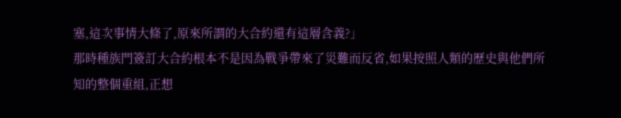塞,這次事情大條了,原來所謂的大合約還有這層含義?」
那時種族門簽訂大合約根本不是因為戰爭帶來了災難而反省,如果按照人類的歷史與他們所知的整個重組,正想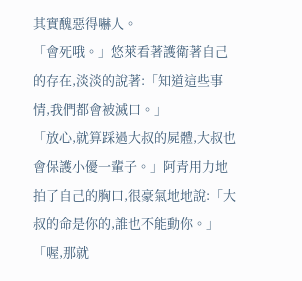其實醜惡得嚇人。
「會死哦。」悠萊看著護衛著自己的存在,淡淡的說著:「知道這些事情,我們都會被滅口。」
「放心,就算踩過大叔的屍體,大叔也會保護小優一輩子。」阿青用力地拍了自己的胸口,很豪氣地地說:「大叔的命是你的,誰也不能動你。」
「喔,那就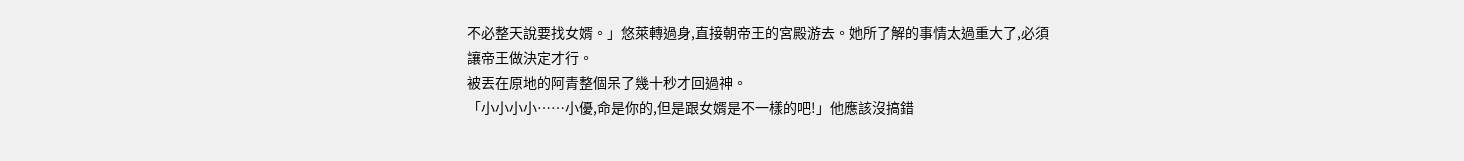不必整天說要找女婿。」悠萊轉過身,直接朝帝王的宮殿游去。她所了解的事情太過重大了,必須讓帝王做決定才行。
被丟在原地的阿青整個呆了幾十秒才回過神。
「小小小小……小優,命是你的,但是跟女婿是不一樣的吧!」他應該沒搞錯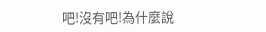吧!沒有吧!為什麼說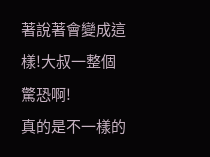著說著會變成這樣!大叔一整個驚恐啊!
真的是不一樣的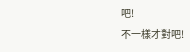吧!
不一樣才對吧!